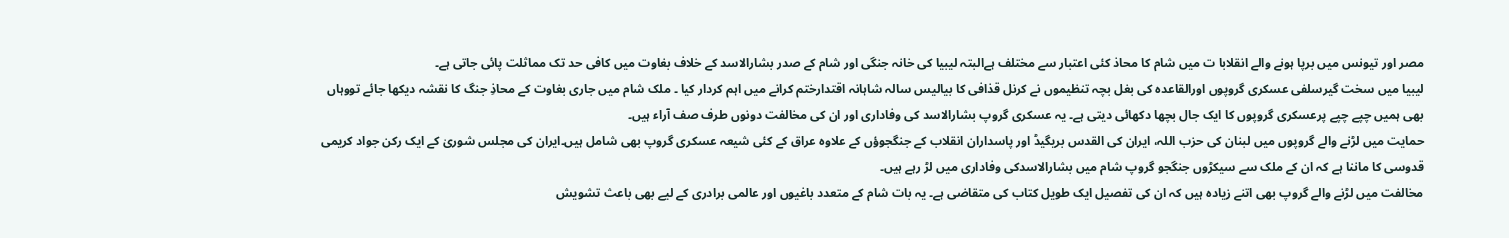مصر اور تیونس میں برپا ہونے والے انقلابا ت میں شام کا محاذ کئی اعتبار سے مختلف ہےالبتہ لیبیا کی خانہ جنگی اور شام کے صدر بشارالاسد کے خلاف بغاوت میں کافی حد تک مماثلت پائی جاتی ہے۔
لیبیا میں سخت گیرسلفی عسکری گروپوں اورالقاعدہ کی بغل بچہ تنظیموں نے کرنل قذافی کا بیالیس سالہ شاہانہ اقتدارختم کرانے میں اہم کردار کیا ۔ ملک شام میں جاری بغاوت کے محاذِ جنگ کا نقشہ دیکھا جائے تووہاں بھی ہمیں چپے چپے پرعسکری گروپوں کا ایک جال بچھا دکھائی دیتی ہے۔ یہ عسکری گروپ بشارالاسد کی وفاداری اور ان کی مخالفت دونوں طرف صف آراء ہیں۔
حمایت میں لڑنے والے گروپوں میں لبنان کی حزب اللہ، ایران کی القدس بریگیڈ اور پاسداران انقلاب کے جنگجوؤں کے علاوہ عراق کے کئی شیعہ عسکری گروپ بھی شامل ہیں۔ایران کی مجلس شوریٰ کے ایک رکن جواد کریمی قدوسی کا ماننا ہے کہ ان کے ملک سے سیکڑوں جنگجو گروپ شام میں بشارالاسدکی وفاداری میں لڑ رہے ہیں۔
مخالفت میں لڑنے والے گروپ بھی اتنے زیادہ ہیں کہ ان کی تفصیل ایک طویل کتاب کی متقاضی ہے۔ یہ بات شام کے متعدد باغیوں اور عالمی برادری کے لیے بھی باعث تشویش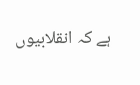ہے کہ انقلابیوں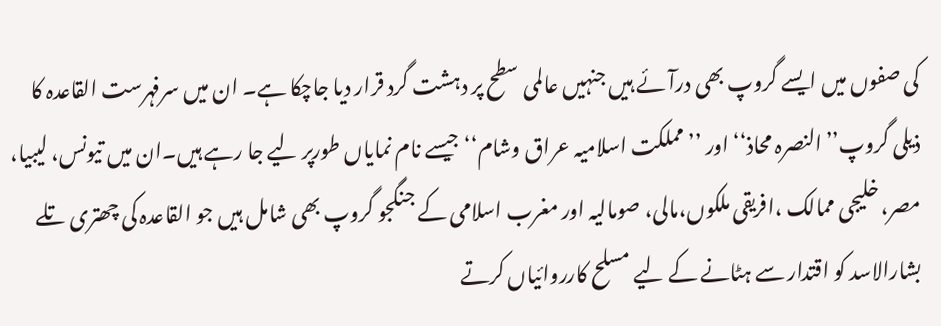کی صفوں میں ایسے گروپ بھی درآئے ہیں جنہیں عالمی سطح پر دہشت گرد قرار دیا جاچکا ہے۔ ان میں سرفہرست القاعدہ کا ذیلی گروپ’’النصرہ محاذ‘‘ اور ’’مملکت اسلامیہ عراق وشام‘‘ جیسے نام نمایاں طورپر لیے جا رہے ہیں۔ان میں تیونس، لیبیا، مصر، خلیجی ممالک ،افریقی ملکوں،مالی، صومالیہ اور مغرب اسلامی کے جنگجو گروپ بھی شامل ہیں جو القاعدہ کی چھتری تلے بشارالاسد کو اقتدار سے ہٹانے کے لیے مسلح کارروائیاں کرتے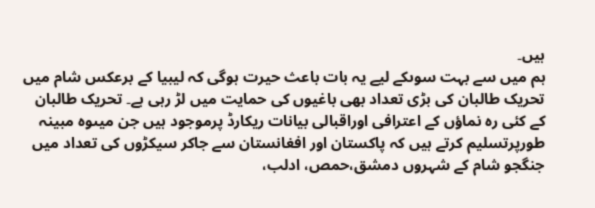ہیں۔
ہم میں سے بہت سوںکے لیے یہ بات باعث حیرت ہوگی کہ لیبیا کے برعکس شام میں تحریک طالبان کی بڑی تعداد بھی باغیوں کی حمایت میں لڑ رہی ہے۔ تحریک طالبان کے کئی رہ نماؤں کے اعترافی اوراقبالی بیانات ریکارڈ پرموجود ہیں جن میںوہ مبینہ طورپرتسلیم کرتے ہیں کہ پاکستان اور افغانستان سے جاکر سیکڑوں کی تعداد میں جنگجو شام کے شہروں دمشق،حمص، ادلب،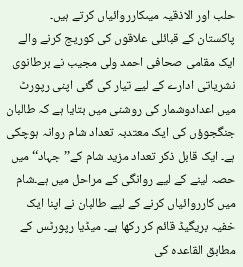حلب اور الاذقیہ میںکارروائیاں کرتے ہیں۔
پاکستان کے قبائلی علاقوں کی کوریج کرنے والے ایک مقامی صحافی احمد ولی مجیب نے برطانوی نشریاتی ادارے کے لیے تیار کی گئی اپنی رپورٹ میں اعدادوشمار کی روشنی میں بتایا ہے کہ طالبان جنگجوؤں کی ایک معتدبہ تعداد شام روانہ ہوچکی ہے۔ ایک قابل ذکر تعداد مزید شام کے’’جہاد‘‘ میں حصہ لینے کے لیے روانگی کے مراحل میں ہے۔شام میں کارروائیاں کرنے کے لیے طالبان نے اپنا ایک خفیہ بریگیڈ قائم کر رکھا ہے۔ میڈیا رپورٹس کے مطابق القاعدہ کی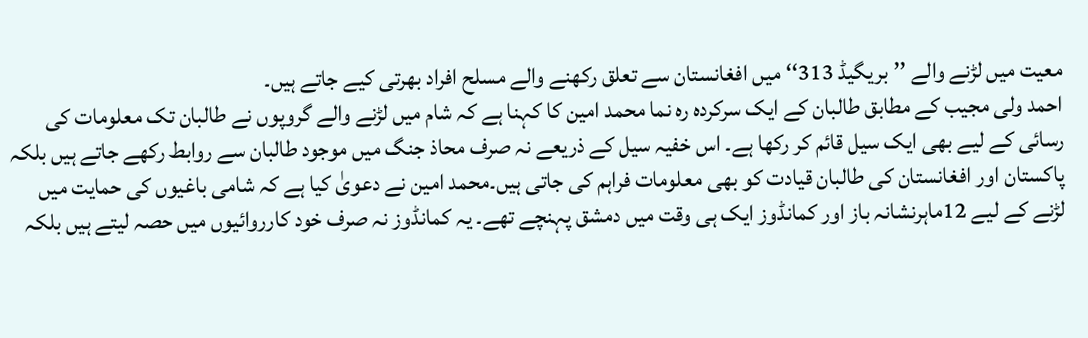معیت میں لڑنے والے ’’بریگیڈ 313‘‘ میں افغانستان سے تعلق رکھنے والے مسلح افراد بھرتی کیے جاتے ہیں۔
احمد ولی مجیب کے مطابق طالبان کے ایک سرکردہ رہ نما محمد امین کا کہنا ہے کہ شام میں لڑنے والے گروپوں نے طالبان تک معلومات کی رسائی کے لیے بھی ایک سیل قائم کر رکھا ہے۔ اس خفیہ سیل کے ذریعے نہ صرف محاذ جنگ میں موجود طالبان سے روابط رکھے جاتے ہیں بلکہ پاکستان اور افغانستان کی طالبان قیادت کو بھی معلومات فراہم کی جاتی ہیں۔محمد امین نے دعویٰ کیا ہے کہ شامی باغیوں کی حمایت میں لڑنے کے لیے 12ماہرنشانہ باز اور کمانڈوز ایک ہی وقت میں دمشق پہنچے تھے۔ یہ کمانڈوز نہ صرف خود کارروائیوں میں حصہ لیتے ہیں بلکہ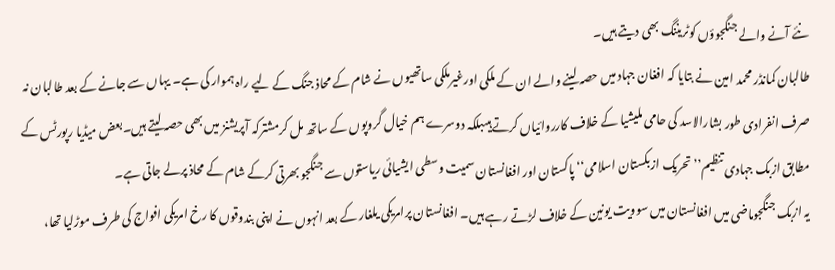نئے آنے والے جنگجوؤں کوٹریننگ بھی دیتے ہیں۔
طالبان کمانڈر محمد امین نے بتایا کہ افغان جہاد میں حصہ لینے والے ان کے ملکی اورغیرملکی ساتھیوں نے شام کے محاذ جنگ کے لیے راہ ہموار کی ہے۔ یہاں سے جانے کے بعد طالبان نہ صرف انفرادی طور بشارالاسد کی حامی ملیشیا کے خلاف کارروائیاں کرتے ہیںبلکہ دوسرے ہم خیال گروپوں کے ساتھ مل کرمشترکہ آپریشنز میں بھی حصہ لیتے ہیں۔بعض میڈیا رپورٹس کے مطابق ازبک جہادی تنظیم’’تحریک ازبکستان اسلامی‘‘ پاکستان اور افغانستان سمیت وسطی ایشیائی ریاستوں سے جنگجو بھرتی کرکے شام کے محاذ پرلے جاتی ہے۔
یہ ازبک جنگجوماضی میں افغانستان میں سوویت یونین کے خلاف لڑتے رہے ہیں۔ افغانستان پرامریکی یلغار کے بعد انہوں نے اپنی بندوقوں کا رخ امریکی افواج کی طرف موڑلیا تھا،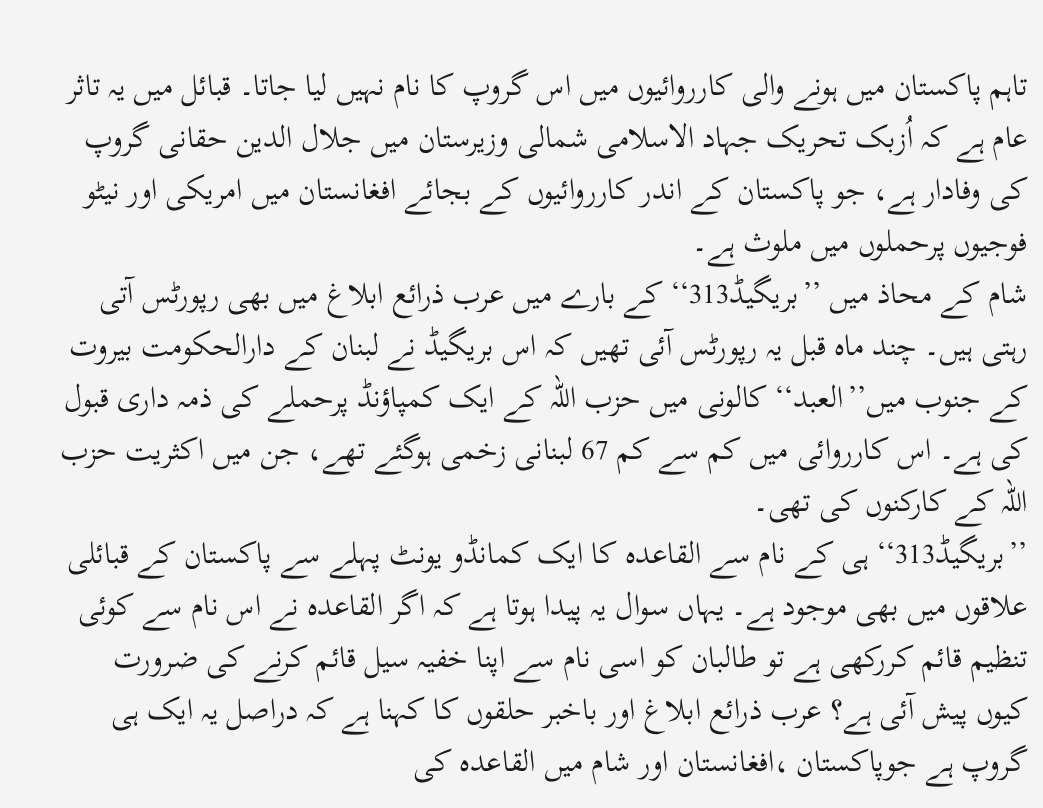تاہم پاکستان میں ہونے والی کارروائیوں میں اس گروپ کا نام نہیں لیا جاتا۔ قبائل میں یہ تاثر عام ہے کہ اُزبک تحریک جہاد الاسلامی شمالی وزیرستان میں جلال الدین حقانی گروپ کی وفادار ہے، جو پاکستان کے اندر کارروائیوں کے بجائے افغانستان میں امریکی اور نیٹو فوجیوں پرحملوں میں ملوث ہے۔
شام کے محاذ میں ’’بریگیڈ313‘‘ کے بارے میں عرب ذرائع ابلاغ میں بھی رپورٹس آتی رہتی ہیں۔ چند ماہ قبل یہ رپورٹس آئی تھیں کہ اس بریگیڈ نے لبنان کے دارالحکومت بیروت کے جنوب میں’’العبد‘‘ کالونی میں حزب اللہ کے ایک کمپاؤنڈ پرحملے کی ذمہ داری قبول کی ہے۔ اس کارروائی میں کم سے کم 67 لبنانی زخمی ہوگئے تھے، جن میں اکثریت حزب اللہ کے کارکنوں کی تھی۔
’’بریگیڈ313‘‘ ہی کے نام سے القاعدہ کا ایک کمانڈو یونٹ پہلے سے پاکستان کے قبائلی علاقوں میں بھی موجود ہے۔ یہاں سوال یہ پیدا ہوتا ہے کہ اگر القاعدہ نے اس نام سے کوئی تنظیم قائم کررکھی ہے تو طالبان کو اسی نام سے اپنا خفیہ سیل قائم کرنے کی ضرورت کیوں پیش آئی ہے؟ عرب ذرائع ابلاغ اور باخبر حلقوں کا کہنا ہے کہ دراصل یہ ایک ہی گروپ ہے جوپاکستان ،افغانستان اور شام میں القاعدہ کی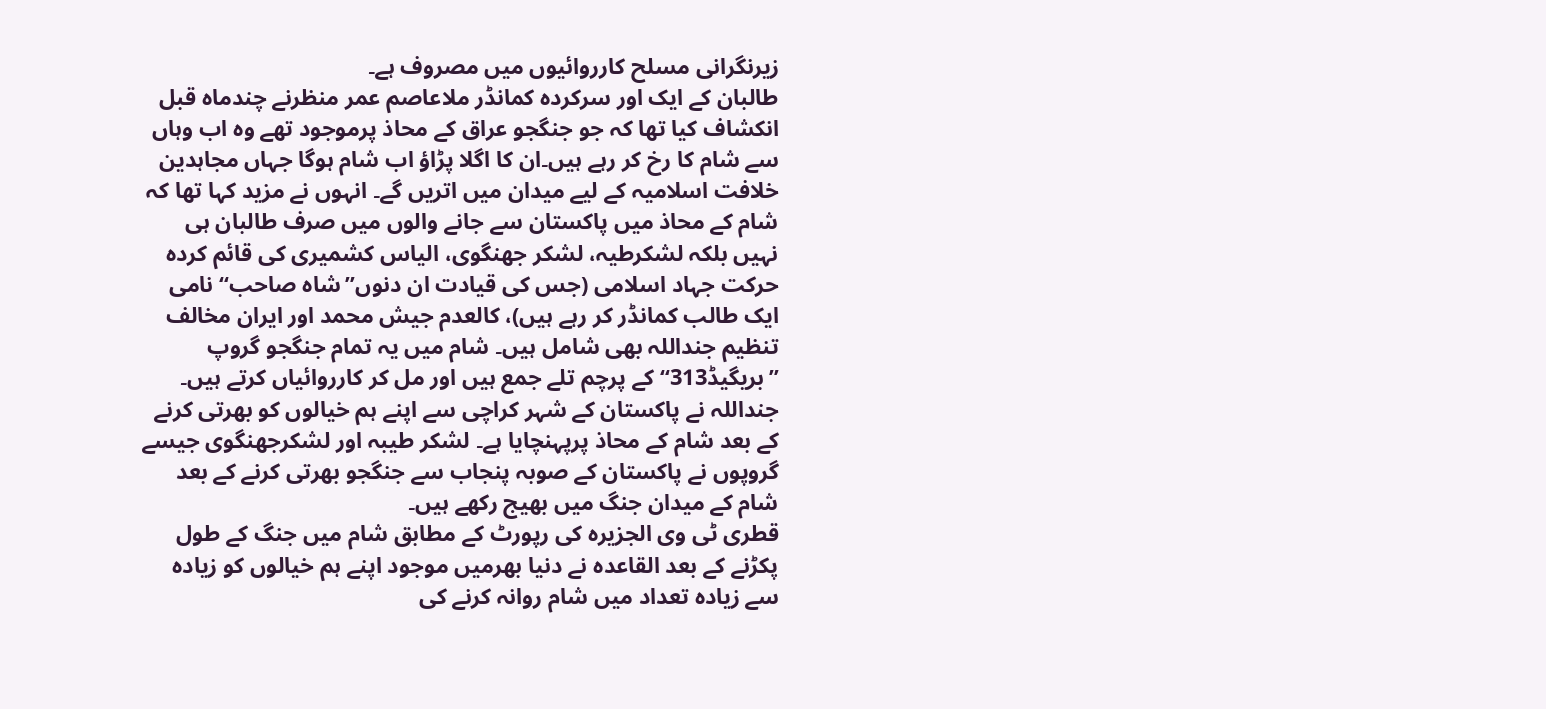زیرنگرانی مسلح کارروائیوں میں مصروف ہے۔
طالبان کے ایک اور سرکردہ کمانڈر ملاعاصم عمر منظرنے چندماہ قبل انکشاف کیا تھا کہ جو جنگجو عراق کے محاذ پرموجود تھے وہ اب وہاں سے شام کا رخ کر رہے ہیں۔ان کا اگلا پڑاؤ اب شام ہوگا جہاں مجاہدین خلافت اسلامیہ کے لیے میدان میں اتریں گے۔ انہوں نے مزید کہا تھا کہ شام کے محاذ میں پاکستان سے جانے والوں میں صرف طالبان ہی نہیں بلکہ لشکرطیہ، لشکر جھنگوی، الیاس کشمیری کی قائم کردہ حرکت جہاد اسلامی (جس کی قیادت ان دنوں’’شاہ صاحب‘‘ نامی ایک طالب کمانڈر کر رہے ہیں)، کالعدم جیش محمد اور ایران مخالف تنظیم جنداللہ بھی شامل ہیں۔ شام میں یہ تمام جنگجو گروپ ’’بریگیڈ313‘‘ کے پرچم تلے جمع ہیں اور مل کر کارروائیاں کرتے ہیں۔ جنداللہ نے پاکستان کے شہر کراچی سے اپنے ہم خیالوں کو بھرتی کرنے کے بعد شام کے محاذ پرپہنچایا ہے۔ لشکر طیبہ اور لشکرجھنگوی جیسے گروپوں نے پاکستان کے صوبہ پنجاب سے جنگجو بھرتی کرنے کے بعد شام کے میدان جنگ میں بھیج رکھے ہیں۔
قطری ٹی وی الجزیرہ کی رپورٹ کے مطابق شام میں جنگ کے طول پکڑنے کے بعد القاعدہ نے دنیا بھرمیں موجود اپنے ہم خیالوں کو زیادہ سے زیادہ تعداد میں شام روانہ کرنے کی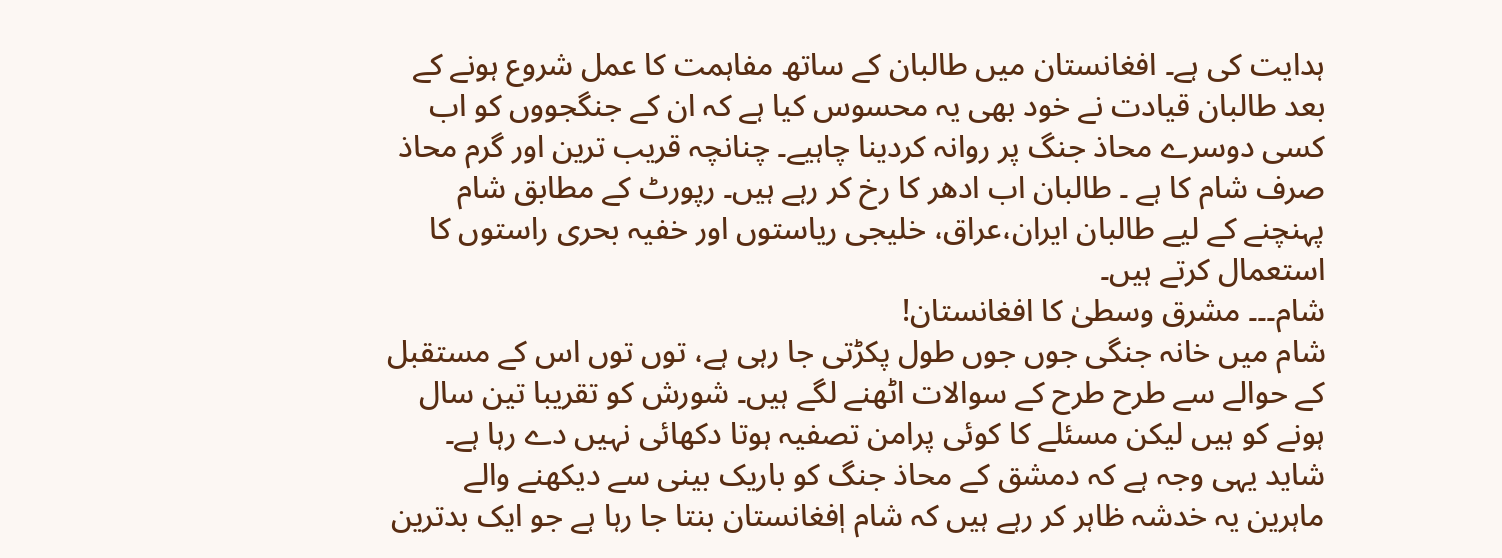ہدایت کی ہے۔ افغانستان میں طالبان کے ساتھ مفاہمت کا عمل شروع ہونے کے بعد طالبان قیادت نے خود بھی یہ محسوس کیا ہے کہ ان کے جنگجووں کو اب کسی دوسرے محاذ جنگ پر روانہ کردینا چاہیے۔ چنانچہ قریب ترین اور گرم محاذ صرف شام کا ہے ۔ طالبان اب ادھر کا رخ کر رہے ہیں۔ رپورٹ کے مطابق شام پہنچنے کے لیے طالبان ایران،عراق، خلیجی ریاستوں اور خفیہ بحری راستوں کا استعمال کرتے ہیں۔
شام۔۔۔ مشرق وسطیٰ کا افغانستان!
شام میں خانہ جنگی جوں جوں طول پکڑتی جا رہی ہے، توں توں اس کے مستقبل کے حوالے سے طرح طرح کے سوالات اٹھنے لگے ہیں۔ شورش کو تقریبا تین سال ہونے کو ہیں لیکن مسئلے کا کوئی پرامن تصفیہ ہوتا دکھائی نہیں دے رہا ہے۔ شاید یہی وجہ ہے کہ دمشق کے محاذ جنگ کو باریک بینی سے دیکھنے والے ماہرین یہ خدشہ ظاہر کر رہے ہیں کہ شام اٖفغانستان بنتا جا رہا ہے جو ایک بدترین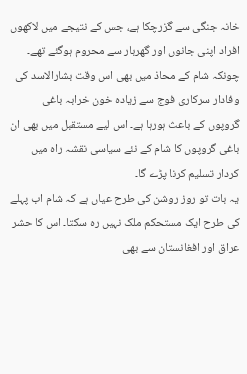خانہ جنگی سے گزرچکا ہے، جس کے نتیجے میں لاکھوں افراد اپنی جانوں اور گھربار سے محروم ہوگئے تھے۔ چونکہ شام کے محاذ میں بھی اس وقت بشارالاسد کی وفادار سرکاری فوج سے زیادہ خون خرابہ باغی گروپوں کے باعث ہورہا ہے۔ اس لیے مستقبل میں بھی ان باغی گروپوں کا شام کے نئے سیاسی نقشہ راہ میں کردار تسلیم کرنا پڑے گا۔
یہ بات تو روز روشن کی طرح عیاں ہے کہ شام اب پہلے کی طرح ایک مستحکم ملک نہیں رہ سکتا۔ اس کا حشر عراق اور افغانستان سے بھی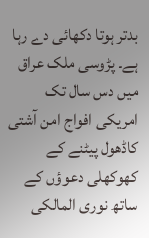بدتر ہوتا دکھائی دے رہا ہے۔ پڑوسی ملک عراق میں دس سال تک امریکی افواج امن آشتی کاڈھول پیٹنے کے کھوکھلی دعوؤں کے ساتھ نوری المالکی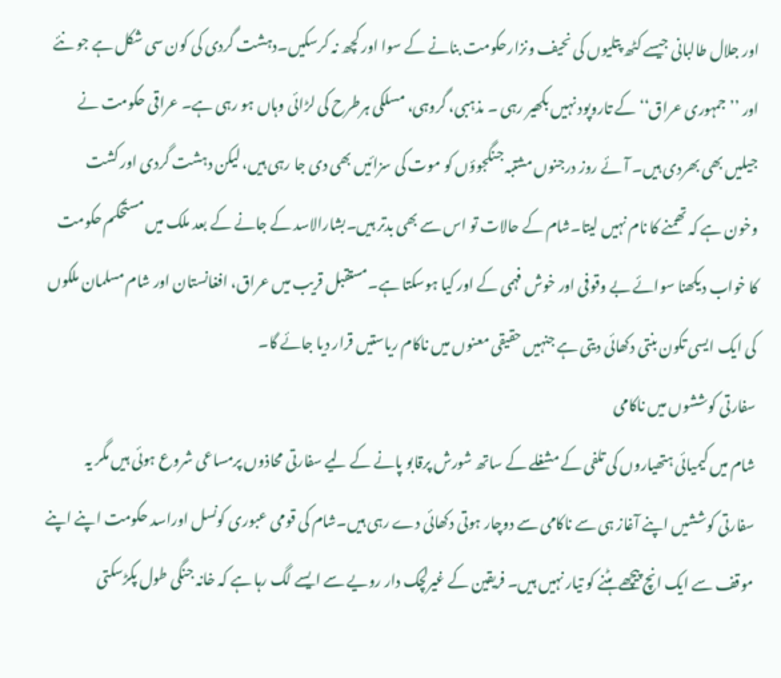اور جلال طالبانی جیسے کٹھ پتلیوں کی نحیف ونزارحکومت بنانے کے سوا اور کچھ نہ کرسکیں۔دہشت گردی کی کون سی شکل ہے جو نئے اور ’’جمہوری عراق‘‘ کے تاروپود نہیں بکھیر رہی ۔ مذہبی، گروہی، مسلکی ہرطرح کی لڑائی وہاں ہو رہی ہے۔ عراقی حکومت نے جیلیں بھی بھردی ہیں۔ آئے روز درجنوں مشتبہ جنگجوؤں کو موت کی سزائیں بھی دی جا رہی ہیں، لیکن دہشت گردی اور کشت وخون ہے کہ تھمنے کا نام نہیں لیتا۔شام کے حالات تو اس سے بھی بدتر ہیں۔بشارالاسد کے جانے کے بعد ملک میں مستحکم حکومت کا خواب دیکھنا سوائے بے وقوفی اور خوش فہمی کے اور کیا ہوسکتا ہے۔مستقبل قریب میں عراق، افغانستان اور شام مسلمان ملکوں کی ایک ایسی تکون بنتی دکھائی دیتی ہے جنہیں حقیقی معنوں میں ناکام ریاستیں قرار دیا جائے گا۔
سفارتی کوششوں میں ناکامی
شام میں کیمیائی ہتھیاروں کی تلفی کے مشغلے کے ساتھ شورش پرقابو پانے کے لیے سفارتی محاذوں پرمساعی شروع ہوئی ہیں مگر یہ سفارتی کوششیں اپنے آغاز ہی سے ناکامی سے دوچار ہوتی دکھائی دے رہی ہیں۔شام کی قومی عبوری کونسل اوراسد حکومت اپنے اپنے موقف سے ایک انچ پیچھے ہٹنے کو تیار نہیں ہیں۔ فریقین کے غیرلچک دار رویے سے ایسے لگ رہا ہے کہ خانہ جنگی طول پکڑسکتی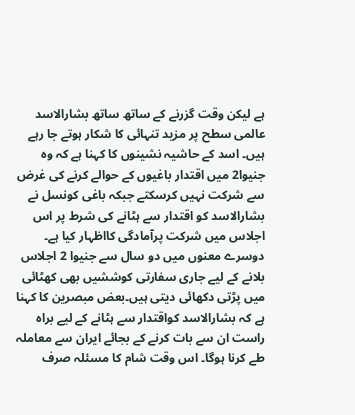ہے لیکن وقت گزرنے کے ساتھ ساتھ بشارالاسد عالمی سطح پر مزید تنہائی کا شکار ہوتے جا رہے ہیں۔ اسد کے حاشیہ نشینوں کا کہنا ہے کہ وہ جنیوا2 میں اقتدار باغیوں کے حوالے کرنے کی غرض سے شرکت نہیں کرسکتے جبکہ باغی کونسل نے بشارالاسد کو اقتدار سے ہٹانے کی شرط پر اس اجلاس میں شرکت پرآمادگی کااظہار کیا ہے۔
دوسرے معنوں میں دو سال سے جنیوا 2 اجلاس بلانے کے لیے جاری سفارتی کوششیں بھی کھٹائی میں پڑتی دکھائی دیتی ہیں۔بعض مبصرین کا کہنا ہے کہ بشارالاسد کواقتدار سے ہٹانے کے لیے براہ راست ان سے بات کرنے کے بجائے ایران سے معاملہ طے کرنا ہوگا۔ اس وقت شام کا مسئلہ صرف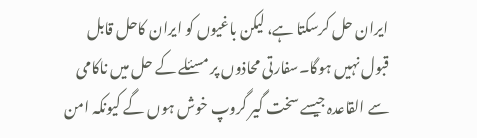ایران حل کرسکتا ہے، لیکن باغیوں کو ایران کاحل قابل قبول نہیں ہوگا۔سفارتی محاذوں پر مسئلے کے حل میں ناکامی سے القاعدہ جیسے سخت گیر گروپ خوش ہوں گے کیونکہ امن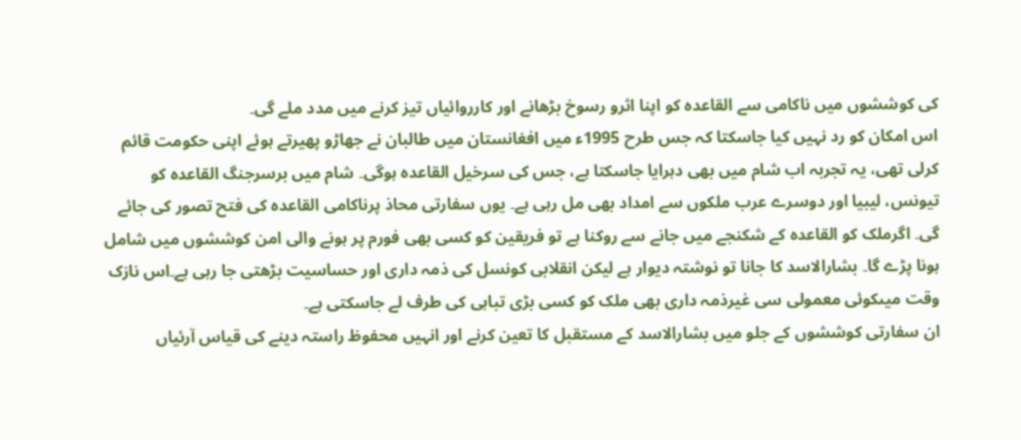کی کوششوں میں ناکامی سے القاعدہ کو اپنا اثرو رسوخ بڑھانے اور کارروائیاں تیز کرنے میں مدد ملے گی۔
اس امکان کو رد نہیں کیا جاسکتا کہ جس طرح 1995ء میں افغانستان میں طالبان نے جھاڑو پھیرتے ہوئے اپنی حکومت قائم کرلی تھی، یہ تجربہ اب شام میں بھی دہرایا جاسکتا ہے، جس کی سرخیل القاعدہ ہوگی۔ شام میں برسرجنگ القاعدہ کو تیونس، لیبیا اور دوسرے عرب ملکوں سے امداد بھی مل رہی ہے۔ یوں سفارتی محاذ پرناکامی القاعدہ کی فتح تصور کی جائے گی۔ اگرملک کو القاعدہ کے شکنجے میں جانے سے روکنا ہے تو فریقین کو کسی بھی فورم پر ہونے والی امن کوششوں میں شامل ہونا پڑے گا۔ بشارالاسد کا جانا تو نوشتہ دیوار ہے لیکن انقلابی کونسل کی ذمہ داری اور حساسیت بڑھتی جا رہی ہے۔اس نازک وقت میںکوئی معمولی سی غیرذمہ داری بھی ملک کو کسی بڑی تباہی کی طرف لے جاسکتی ہے۔
ان سفارتی کوششوں کے جلو میں بشارالاسد کے مستقبل کا تعین کرنے اور انہیں محفوظ راستہ دینے کی قیاس آرئیاں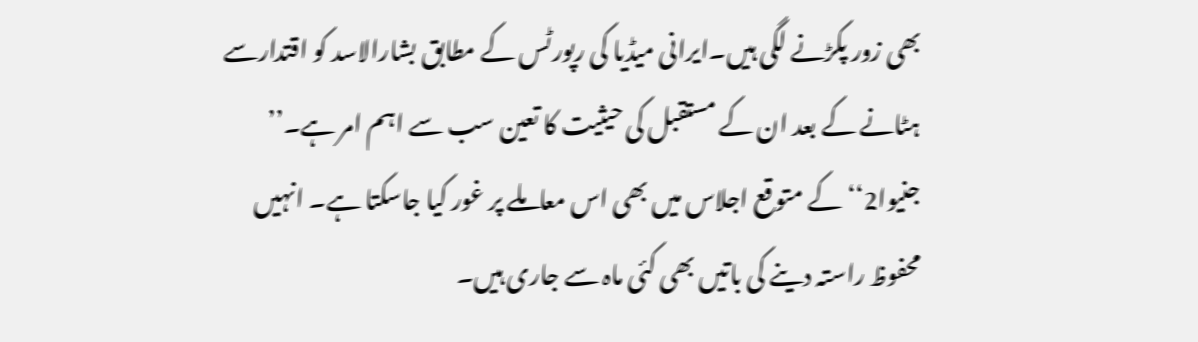بھی زور پکڑنے لگی ہیں۔ایرانی میڈیا کی رپورٹس کے مطابق بشارالاسد کو اقتدارسے ہٹانے کے بعد ان کے مستقبل کی حیثیت کا تعین سب سے اہم امر ہے۔’’ جنیوا2‘‘ کے متوقع اجلاس میں بھی اس معاملے پر غور کیا جاسکتا ہے۔ انہیں محفوظ راستہ دینے کی باتیں بھی کئی ماہ سے جاری ہیں۔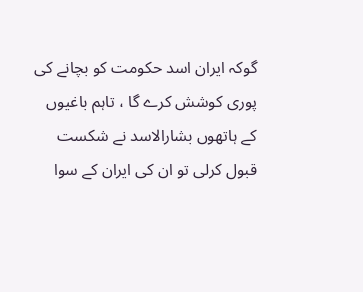گوکہ ایران اسد حکومت کو بچانے کی پوری کوشش کرے گا ، تاہم باغیوں کے ہاتھوں بشارالاسد نے شکست قبول کرلی تو ان کی ایران کے سوا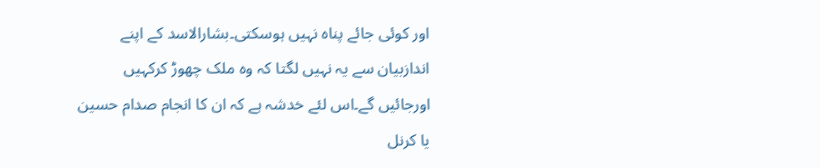اور کوئی جائے پناہ نہیں ہوسکتی۔بشارالاسد کے اپنے اندازبیان سے یہ نہیں لگتا کہ وہ ملک چھوڑ کرکہیں اورجائیں گے۔اس لئے خدشہ ہے کہ ان کا انجام صدام حسین یا کرنل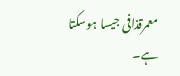معمرقذافی جیسا ہوسکتا ہے۔